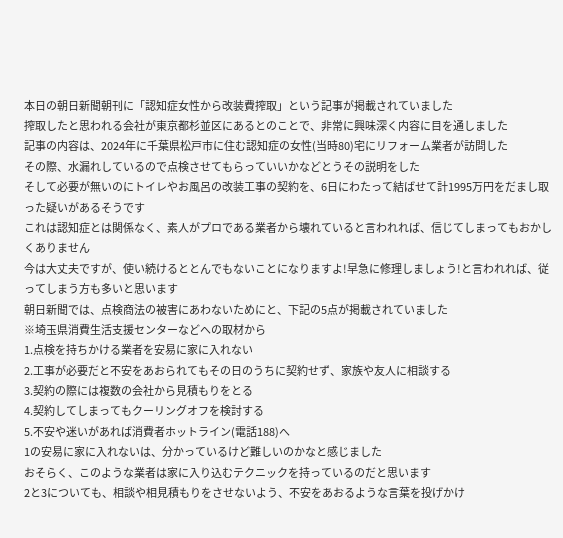本日の朝日新聞朝刊に「認知症女性から改装費搾取」という記事が掲載されていました
搾取したと思われる会社が東京都杉並区にあるとのことで、非常に興味深く内容に目を通しました
記事の内容は、2024年に千葉県松戸市に住む認知症の女性(当時80)宅にリフォーム業者が訪問した
その際、水漏れしているので点検させてもらっていいかなどとうその説明をした
そして必要が無いのにトイレやお風呂の改装工事の契約を、6日にわたって結ばせて計1995万円をだまし取った疑いがあるそうです
これは認知症とは関係なく、素人がプロである業者から壊れていると言われれば、信じてしまってもおかしくありません
今は大丈夫ですが、使い続けるととんでもないことになりますよ!早急に修理しましょう!と言われれば、従ってしまう方も多いと思います
朝日新聞では、点検商法の被害にあわないためにと、下記の5点が掲載されていました
※埼玉県消費生活支援センターなどへの取材から
1.点検を持ちかける業者を安易に家に入れない
2.工事が必要だと不安をあおられてもその日のうちに契約せず、家族や友人に相談する
3.契約の際には複数の会社から見積もりをとる
4.契約してしまってもクーリングオフを検討する
5.不安や迷いがあれば消費者ホットライン(電話188)へ
1の安易に家に入れないは、分かっているけど難しいのかなと感じました
おそらく、このような業者は家に入り込むテクニックを持っているのだと思います
2と3についても、相談や相見積もりをさせないよう、不安をあおるような言葉を投げかけ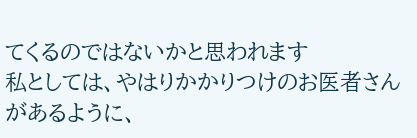てくるのではないかと思われます
私としては、やはりかかりつけのお医者さんがあるように、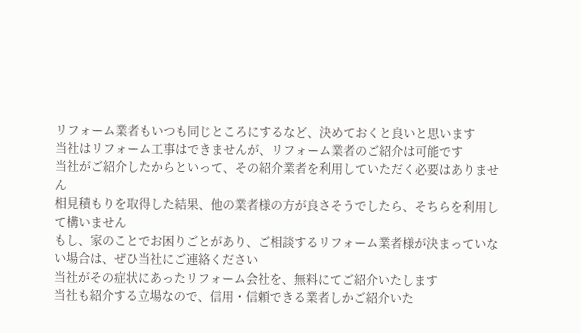リフォーム業者もいつも同じところにするなど、決めておくと良いと思います
当社はリフォーム工事はできませんが、リフォーム業者のご紹介は可能です
当社がご紹介したからといって、その紹介業者を利用していただく必要はありません
相見積もりを取得した結果、他の業者様の方が良さそうでしたら、そちらを利用して構いません
もし、家のことでお困りごとがあり、ご相談するリフォーム業者様が決まっていない場合は、ぜひ当社にご連絡ください
当社がその症状にあったリフォーム会社を、無料にてご紹介いたします
当社も紹介する立場なので、信用・信頼できる業者しかご紹介いた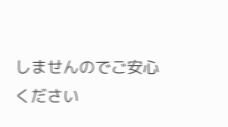しませんのでご安心ください